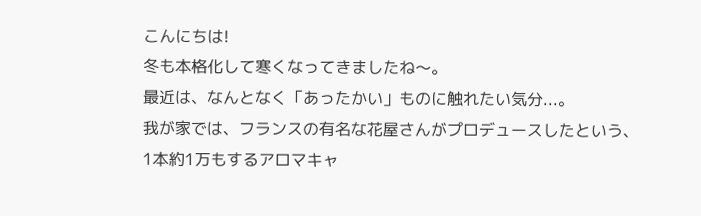こんにちは!
冬も本格化して寒くなってきましたね〜。
最近は、なんとなく「あったかい」ものに触れたい気分...。
我が家では、フランスの有名な花屋さんがプロデュースしたという、
1本約1万もするアロマキャ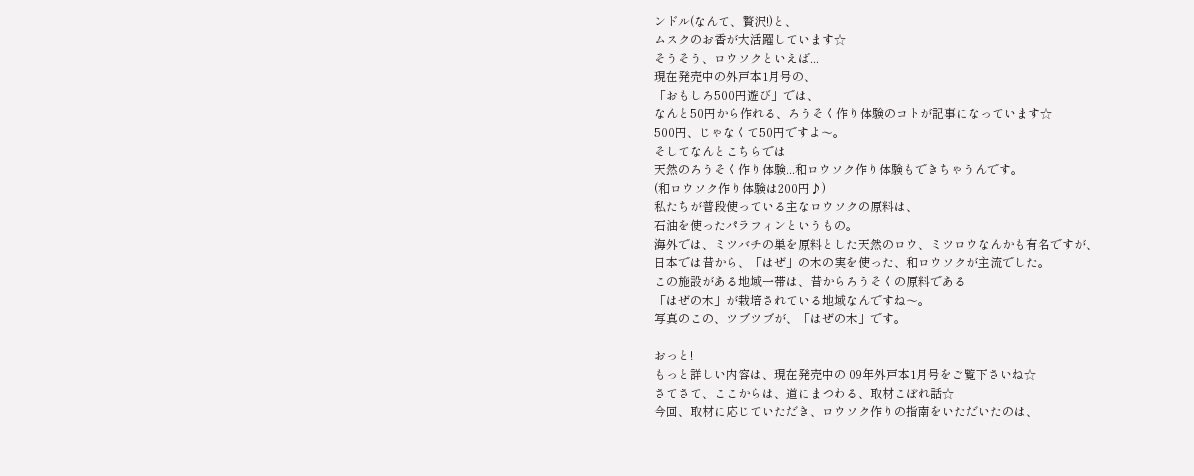ンドル(なんて、贅沢!)と、
ムスクのお香が大活躍しています☆
そうそう、ロウソクといえば...
現在発売中の外戸本1月号の、
「おもしろ500円遊び」では、
なんと50円から作れる、ろうそく作り体験のコトが記事になっています☆
500円、じゃなくて50円ですよ〜。
そしてなんとこちらでは
天然のろうそく作り体験...和ロウソク作り体験もできちゃうんです。
(和ロウソク作り体験は200円♪)
私たちが普段使っている主なロウソクの原料は、
石油を使ったパラフィンというもの。
海外では、ミツバチの巣を原料とした天然のロウ、ミツロウなんかも有名ですが、
日本では昔から、「はぜ」の木の実を使った、和ロウソクが主流でした。
この施設がある地域一帯は、昔からろうそくの原料である
「はぜの木」が栽培されている地域なんですね〜。
写真のこの、ツブツブが、「はぜの木」です。

おっと!
もっと詳しい内容は、現在発売中の 09年外戸本1月号をご覧下さいね☆
さてさて、ここからは、道にまつわる、取材こぼれ話☆
今回、取材に応じていただき、ロウソク作りの指南をいただいたのは、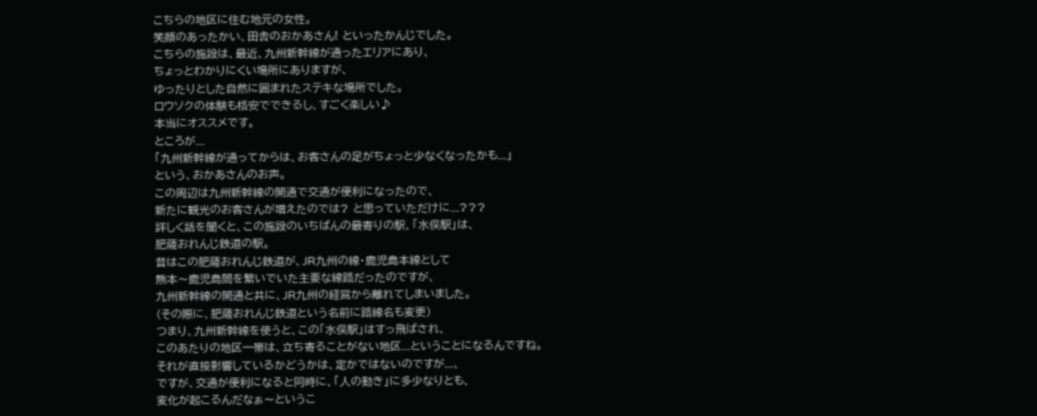こちらの地区に住む地元の女性。
笑顔のあったかい、田舎のおかあさん! といったかんじでした。
こちらの施設は、最近、九州新幹線が通ったエリアにあり、
ちょっとわかりにくい場所にありますが、
ゆったりとした自然に囲まれたステキな場所でした。
ロウソクの体験も格安でできるし、すごく楽しい♪
本当にオススメです。
ところが...
「九州新幹線が通ってからは、お客さんの足がちょっと少なくなったかも...」
という、おかあさんのお声。
この周辺は九州新幹線の開通で交通が便利になったので、
新たに観光のお客さんが増えたのでは? と思っていただけに...???
詳しく話を聞くと、この施設のいちばんの最寄りの駅、「水俣駅」は、
肥薩おれんじ鉄道の駅。
昔はこの肥薩おれんじ鉄道が、JR九州の線・鹿児島本線として
熊本〜鹿児島間を繋いでいた主要な線路だったのですが、
九州新幹線の開通と共に、JR九州の経営から離れてしまいました。
(その際に、肥薩おれんじ鉄道という名前に路線名も変更)
つまり、九州新幹線を使うと、この「水俣駅」はすっ飛ばされ、
このあたりの地区一帯は、立ち寄ることがない地区...ということになるんですね。
それが直接影響しているかどうかは、定かではないのですが...、
ですが、交通が便利になると同時に、「人の動き」に多少なりとも、
変化が起こるんだなぁ〜というこ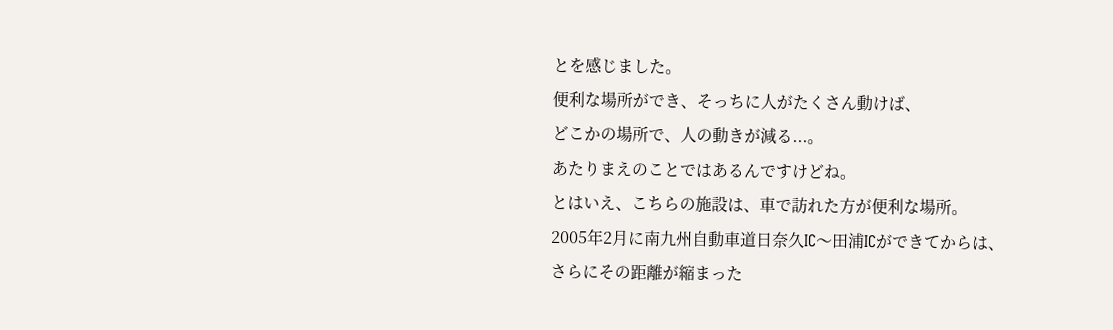とを感じました。
便利な場所ができ、そっちに人がたくさん動けば、
どこかの場所で、人の動きが減る...。
あたりまえのことではあるんですけどね。
とはいえ、こちらの施設は、車で訪れた方が便利な場所。
2005年2月に南九州自動車道日奈久IC〜田浦ICができてからは、
さらにその距離が縮まった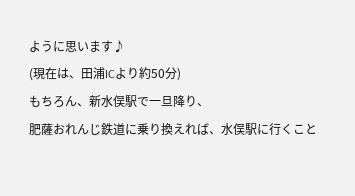ように思います♪
(現在は、田浦ICより約50分)
もちろん、新水俣駅で一旦降り、
肥薩おれんじ鉄道に乗り換えれば、水俣駅に行くこと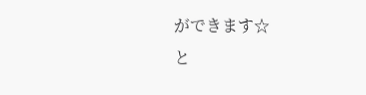ができます☆
と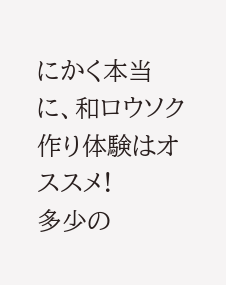にかく本当に、和ロウソク作り体験はオススメ!
多少の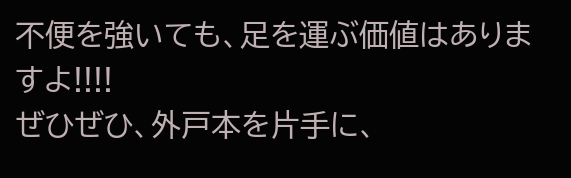不便を強いても、足を運ぶ価値はありますよ!!!!
ぜひぜひ、外戸本を片手に、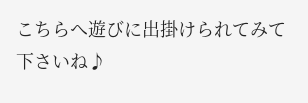こちらへ遊びに出掛けられてみて下さいね♪